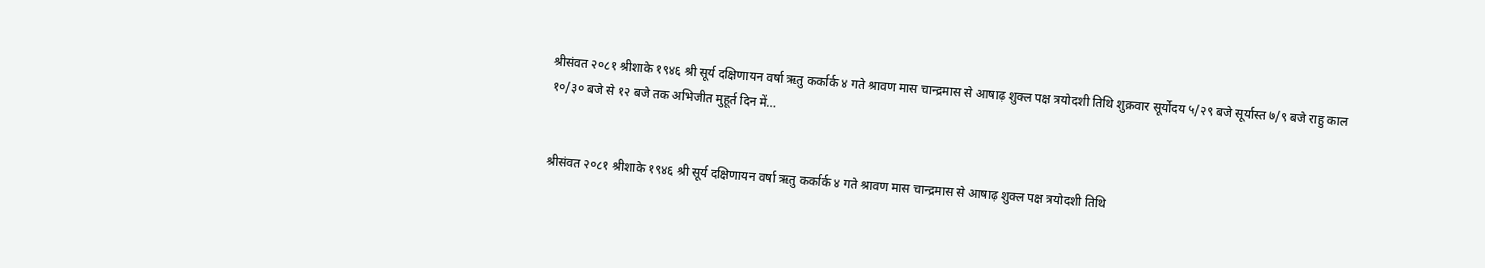श्रीसंवत २०८१ श्रीशाके १९४६ श्री सूर्य दक्षिणायन वर्षा ऋतु कर्कार्क ४ गते श्रावण मास चान्द्रमास से आषाढ़ शुक्ल पक्ष त्रयोदशी तिथि शुक्रवार सूर्योदय ५/२९ बजे सूर्यास्त ७/९ बजे राहु काल १०/३० बजे से १२ बजे तक अभिजीत मुहूर्त दिन में…


श्रीसंवत २०८१ श्रीशाके १९४६ श्री सूर्य दक्षिणायन वर्षा ऋतु कर्कार्क ४ गते श्रावण मास चान्द्रमास से आषाढ़ शुक्ल पक्ष त्रयोदशी तिथि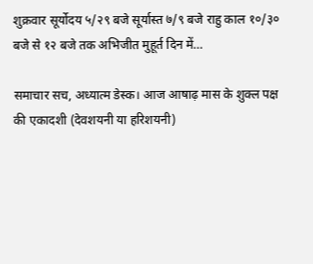शुक्रवार सूर्योदय ५/२९ बजे सूर्यास्त ७/९ बजे राहु काल १०/३० बजे से १२ बजे तक अभिजीत मुहूर्त दिन में…

समाचार सच, अध्यात्म डेस्क। आज आषाढ़ मास के शुक्ल पक्ष की एकादशी (देवशयनी या हरिशयनी)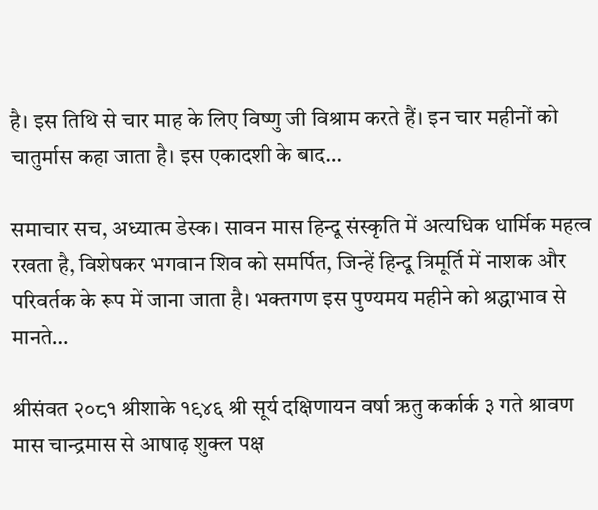है। इस तिथि से चार माह के लिए विष्णु जी विश्राम करते हैं। इन चार महीनों को चातुर्मास कहा जाता है। इस एकादशी के बाद…

समाचार सच, अध्यात्म डेस्क। सावन मास हिन्दू संस्कृति में अत्यधिक धार्मिक महत्व रखता है, विशेषकर भगवान शिव को समर्पित, जिन्हें हिन्दू त्रिमूर्ति में नाशक और परिवर्तक के रूप में जाना जाता है। भक्तगण इस पुण्यमय महीने को श्रद्धाभाव से मानते…

श्रीसंवत २०८१ श्रीशाके १९४६ श्री सूर्य दक्षिणायन वर्षा ऋतु कर्कार्क ३ गते श्रावण मास चान्द्रमास से आषाढ़ शुक्ल पक्ष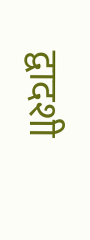द्वादशी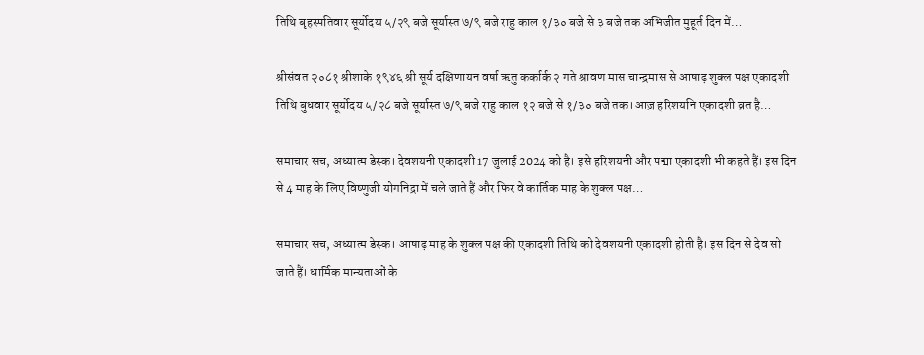तिथि बृहस्पतिवार सूर्योदय ५/२९ बजे सूर्यास्त ७/९ बजे राहु काल १/३० बजे से ३ बजे तक अभिजीत मुहूर्त दिन में…

श्रीसंवत २०८१ श्रीशाके १९४६ श्री सूर्य दक्षिणायन वर्षा ऋतु कर्कार्क २ गते श्रावण मास चान्द्रमास से आषाढ़ शुक्ल पक्ष एकादशी तिथि बुधवार सूर्योदय ५/२८ बजे सूर्यास्त ७/९ बजे राहु काल १२ बजे से १/३० बजे तक।आज़ हरिशयनि एकादशी व्रत है…

समाचार सच, अध्यात्म डेस्क। देवशयनी एकादशी 17 जुलाई 2024 को है। इसे हरिशयनी और पद्मा एकादशी भी कहते हैं। इस दिन से 4 माह के लिए विष्णुजी योगनिद्रा में चले जाते हैं और फिर वे कार्तिक माह के शुक्ल पक्ष…

समाचार सच, अध्यात्म डेस्क। आषाढ़ माह के शुक्ल पक्ष की एकादशी तिथि को देवशयनी एकादशी होती है। इस दिन से देव सो जाते हैं। धार्मिक मान्यताओं के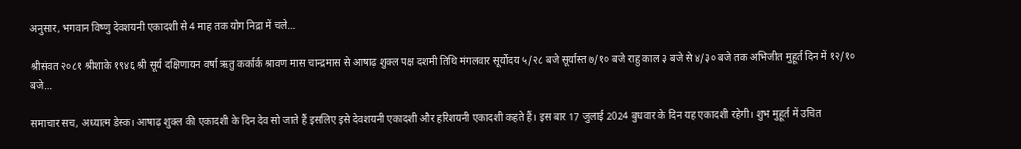अनुसार, भगवान विष्णु देवशयनी एकादशी से 4 माह तक योग निद्रा में चले…

श्रीसंवत २०८१ श्रीशाके १९४६ श्री सूर्य दक्षिणायन वर्षा ऋतु कर्कार्क श्रावण मास चान्द्रमास से आषाढ़ शुक्ल पक्ष दशमी तिथि मंगलवार सूर्योदय ५/२८ बजे सूर्यास्त ७/१० बजे राहु काल ३ बजे से ४/३० बजे तक अभिजीत मुहूर्त दिन में १२/१० बजे…

समाचार सच, अध्यात्म डेस्क। आषाढ़ शुक्ल की एकादशी के दिन देव सो जाते हैं इसलिए इसे देवशयनी एकादशी और हरिशयनी एकादशी कहते हैं। इस बार 17 जुलाई 2024 बुधवार के दिन यह एकादशी रहेगी। शुभ मुहूर्त में उचित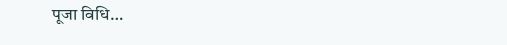पूजा विधि…